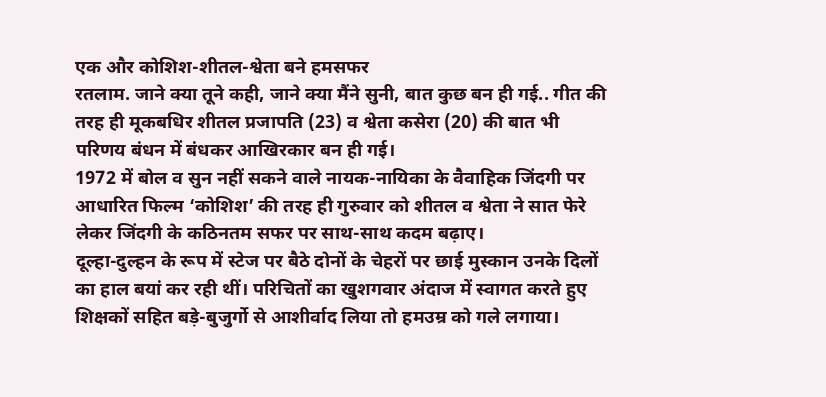एक और कोशिश-शीतल-श्वेता बने हमसफर
रतलाम. जाने क्या तूने कही, जाने क्या मैंने सुनी, बात कुछ बन ही गई.. गीत की तरह ही मूकबधिर शीतल प्रजापति (23) व श्वेता कसेरा (20) की बात भी परिणय बंधन में बंधकर आखिरकार बन ही गई।
1972 में बोल व सुन नहीं सकने वाले नायक-नायिका के वैवाहिक जिंदगी पर आधारित फिल्म ‘कोशिश’ की तरह ही गुरुवार को शीतल व श्वेता ने सात फेरे लेकर जिंदगी के कठिनतम सफर पर साथ-साथ कदम बढ़ाए।
दूल्हा-दुल्हन के रूप में स्टेज पर बैठे दोनों के चेहरों पर छाई मुस्कान उनके दिलों का हाल बयां कर रही थीं। परिचितों का खुशगवार अंदाज में स्वागत करते हुए शिक्षकों सहित बड़े-बुजुर्गो से आशीर्वाद लिया तो हमउम्र को गले लगाया।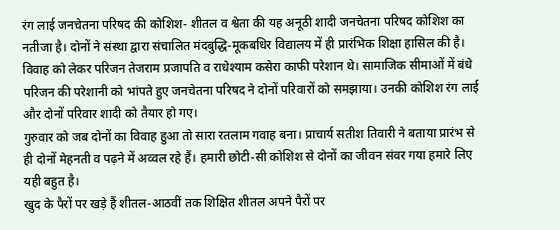रंग लाई जनचेतना परिषद की कोशिश- शीतल व श्वेता की यह अनूठी शादी जनचेतना परिषद कोशिश का नतीजा है। दोनों ने संस्था द्वारा संचालित मंदबुद्धि-मूकबधिर विद्यालय में ही प्रारंभिक शिक्षा हासिल की है।
विवाह को लेकर परिजन तेजराम प्रजापति व राधेश्याम कसेरा काफी परेशान थे। सामाजिक सीमाओं में बंधे परिजन की परेशानी को भांपते हुए जनचेतना परिषद ने दोनों परिवारों को समझाया। उनकी कोशिश रंग लाई और दोनों परिवार शादी को तैयार हो गए।
गुरुवार को जब दोनों का विवाह हुआ तो सारा रतलाम गवाह बना। प्राचार्य सतीश तिवारी ने बताया प्रारंभ से ही दोनों मेहनती व पढ़ने में अव्वल रहे हैं। हमारी छोटी-सी कोशिश से दोनों का जीवन संवर गया हमारे लिए यही बहुत है।
खुद के पैरों पर खड़े हैं शीतल-आठवीं तक शिक्षित शीतल अपने पैरों पर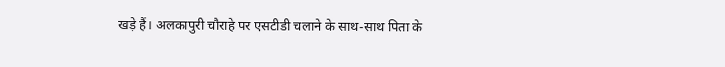खड़े हैं। अलकापुरी चौराहे पर एसटीडी चलाने के साथ-साथ पिता के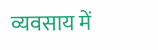व्यवसाय में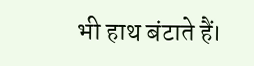भी हाथ बंटाते हैं।